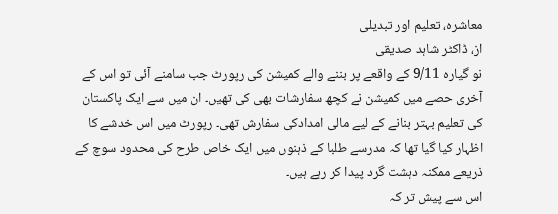معاشرہ، تعلیم اور تبدیلی
از، ڈاکٹر شاہد صدیقی
نو گیارہ 9/11 کے واقعے پر بننے والے کمیشن کی رپورٹ جب سامنے آئی تو اس کے آخری حصے میں کمیشن نے کچھ سفارشات بھی کی تھیں۔ ان میں سے ایک پاکستان کی تعلیم بہتر بنانے کے لیے مالی امدادکی سفارش تھی۔ رپورٹ میں اس خدشے کا اظہار کیا گیا تھا کہ مدرسے طلبا کے ذہنوں میں ایک خاص طرح کی محدود سوچ کے ذریعے ممکنہ دہشت گرد پیدا کر رہے ہیں۔
اس سے پیش تر کہ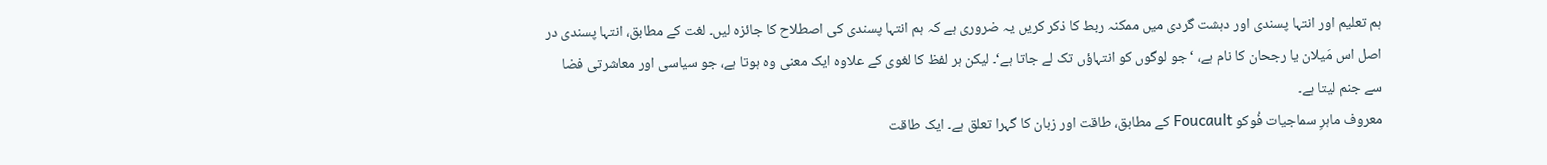ہم تعلیم اور انتہا پسندی اور دہشت گردی میں ممکنہ ربط کا ذکر کریں یہ ضروری ہے کہ ہم انتہا پسندی کی اصطلاح کا جائزہ لیں۔ لغت کے مطابق، انتہا پسندی در اصل اس مَیلان یا رجحان کا نام ہے، ‘جو لوگوں کو انتہاؤں تک لے جاتا ہے‘۔ لیکن ہر لفظ کا لغوی کے علاوہ ایک معنی وہ ہوتا ہے، جو سیاسی اور معاشرتی فضا سے جنم لیتا ہے۔
معروف ماہرِ سماجیات فُوکو Foucault کے مطابق، طاقت اور زبان کا گہرا تعلق ہے۔ ایک طاقت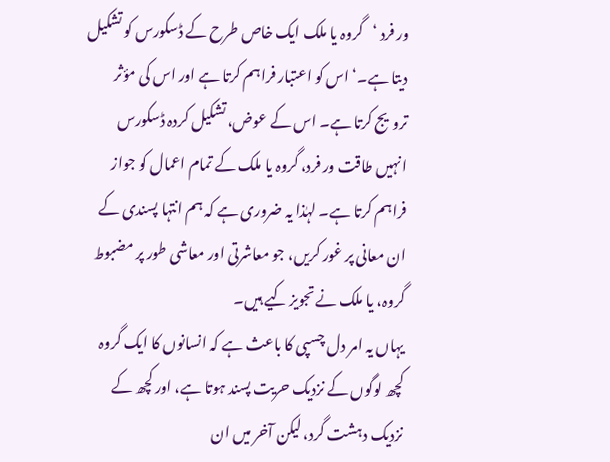ور فرد ‘گروہ یا ملک ایک خاص طرح کے ڈسکورس کو تشکیل دیتا ہے۔‘ اس کو اعتبار فراہم کرتا ہے اور اس کی مؤثر ترویج کرتا ہے۔ اس کے عوض، تشکیل کردہ ڈسکورس انہیں طاقت ور فرد، گروہ یا ملک کے تمام اعمال کو جواز فراہم کرتا ہے۔ لہٰذا یہ ضروری ہے کہ ہم انتہا پسندی کے ان معانی پر غور کریں، جو معاشرتی اور معاشی طور پر مضبوط گروہ، یا ملک نے تجویز کیے ہیں۔
یہاں یہ امر دل چسپی کا باعث ہے کہ انسانوں کا ایک گروہ کچھ لوگوں کے نزدیک حریت پسند ہوتا ہے، اور کچھ کے نزدیک دہشت گرد، لیکن آخر میں ان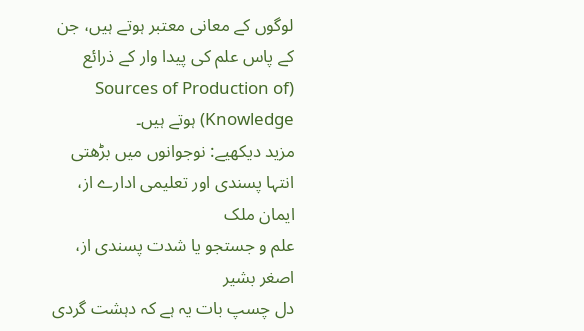لوگوں کے معانی معتبر ہوتے ہیں، جن کے پاس علم کی پیدا وار کے ذرائع (Sources of Production of (Knowledge ہوتے ہیں۔
مزید دیکھیے: نوجوانوں میں بڑھتی انتہا پسندی اور تعلیمی ادارے از، ایمان ملک
علم و جستجو یا شدت پسندی از، اصغر بشیر
دل چسپ بات یہ ہے کہ دہشت گردی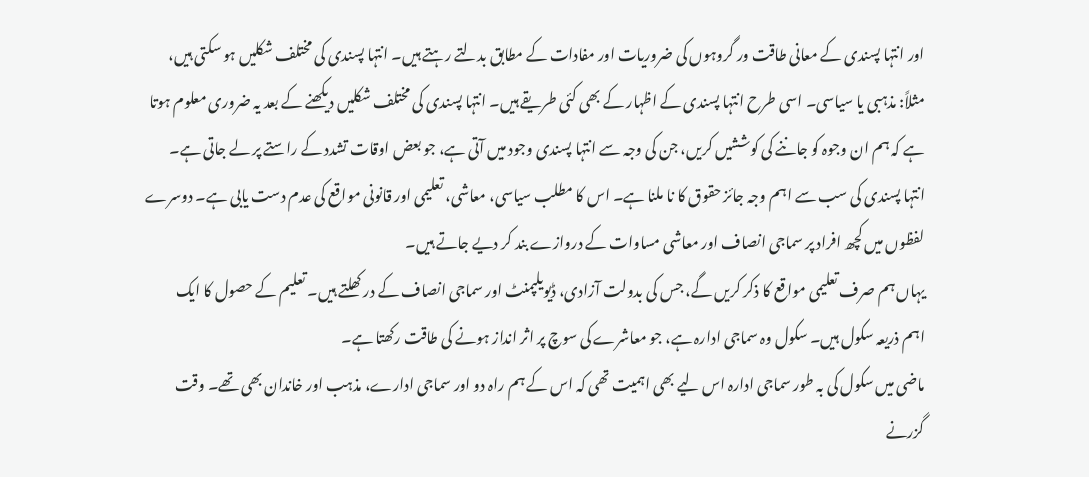اور انتہا پسندی کے معانی طاقت ور گروہوں کی ضروریات اور مفادات کے مطابق بدلتے رہتے ہیں۔ انتہا پسندی کی مختلف شکلیں ہو سکتی ہیں، مثلاً: مذہبی یا سیاسی۔ اسی طرح انتہا پسندی کے اظہار کے بھی کئی طریقے ہیں۔ انتہا پسندی کی مختلف شکلیں دیکھنے کے بعد یہ ضروری معلوم ہوتا ہے کہ ہم ان وجوہ کو جاننے کی کوششیں کریں، جن کی وجہ سے انتہا پسندی وجود میں آتی ہے، جو بعض اوقات تشدد کے راستے پر لے جاتی ہے۔
انتہا پسندی کی سب سے اہم وجہ جائز حقوق کا نا ملنا ہے۔ اس کا مطلب سیاسی، معاشی، تعلیمی اور قانونی مواقع کی عدم دست یابی ہے۔ دوسرے لفظوں میں کچھ افراد پر سماجی انصاف اور معاشی مساوات کے دروازے بند کر دیے جاتے ہیں۔
یہاں ہم صرف تعلیمی مواقع کا ذکر کریں گے، جس کی بدولت آزادی، ڈیویلپمنٹ اور سماجی انصاف کے در کھلتے ہیں۔ تعلیم کے حصول کا ایک اہم ذریعہ سکول ہیں۔ سکول وہ سماجی ادارہ ہے، جو معاشرے کی سوچ پر اثر انداز ہونے کی طاقت رکھتا ہے۔
ماضی میں سکول کی بہ طور سماجی ادارہ اس لیے بھی اہمیت تھی کہ اس کے ہم راہ دو اور سماجی ادارے، مذہب اور خاندان بھی تھے۔ وقت گزرنے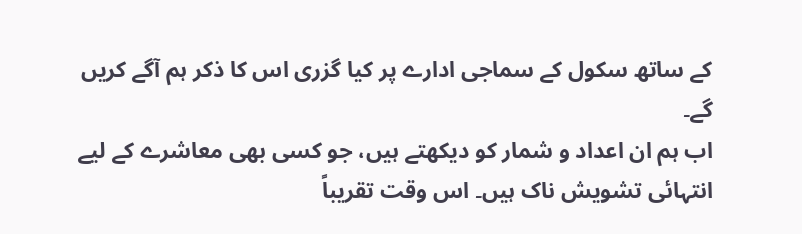کے ساتھ سکول کے سماجی ادارے پر کیا گزری اس کا ذکر ہم آگے کریں گے۔
اب ہم ان اعداد و شمار کو دیکھتے ہیں، جو کسی بھی معاشرے کے لیے انتہائی تشویش ناک ہیں۔ اس وقت تقریباً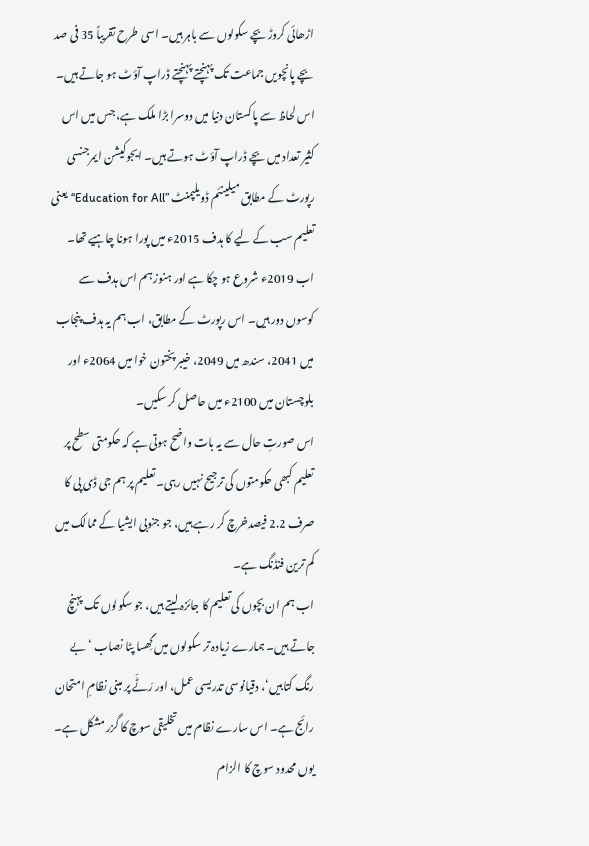اڑھائی کروڑ بچے سکولوں سے باہر ہیں۔ اسی طرح تقریباً 35 فی صد بچے پانچویں جماعت تک پہنچتے پہنچتے ڈراپ آؤٹ ہو جاتے ہیں۔
اس لحاظ سے پاکستان دنیا میں دوسرا بڑا ملک ہے، جس میں اس کثیر تعداد میں بچے ڈراپ آؤٹ ہوتے ہیں۔ ایجوکیشن ایمرجنسی رپورٹ کے مطابق میلینئم ڈویلپمنٹ ”Education for All‘‘ یعنی تعلیم سب کے لیے کا ہدف 2015ء میں پورا ہونا چاہیے تھا۔
اب 2019ء شروع ہو چکا ہے اور ہنوز ہم اس ہدف سے کوسوں دور ہیں۔ اس رپورٹ کے مطابق، اب ہم یہ ہدف پنجاب میں 2041، سندھ میں 2049، خیبر پختون خوا میں 2064ء اور بلوچستان میں 2100ء میں حاصل کر سکیں۔
اس صورتِ حال سے یہ بات واضح ہوتی ہے کہ حکومتی سطح پر تعلیم کبھی حکومتوں کی ترجیح نہیں رہی۔ تعلیم پر ہم جی ڈی پی کا صرف 2.2 فیصدخرچ کر رہے ہیں، جو جنوبی ایشیا کے ممالک میں کم ترین فنڈنگ ہے۔
اب ہم ان بچوں کی تعلیم کا جائزہ لیتے ہیں، جو سکولوں تک پہنچ جاتے ہیں۔ ہمارے زیادہ تر سکولوں میں گِھسا پٹا نصاب ‘بے رنگ کتابیں‘، دقیانوسی تدریسی عمل، اور رَٹّے پر مبنی نظامِ امتحان رائج ہے۔ اس سارے نظام میں تخلیقی سوچ کا گزر مشکل ہے۔
یوں محدود سوچ کا الزام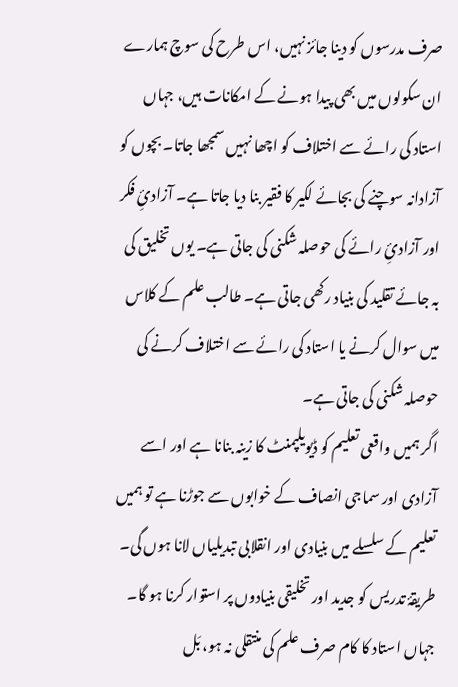صرف مدرسوں کو دینا جائز نہیں، اس طرح کی سوچ ہمارے ان سکولوں میں بھی پیدا ہونے کے امکانات ہیں، جہاں استاد کی رائے سے اختلاف کو اچھا نہیں سمجھا جاتا۔ بچوں کو آزادانہ سوچنے کی بجائے لکیر کا فقیر بنا دیا جاتا ہے۔ آزادئِ فکر اور آزادیِٔ رائے کی حوصلہ شکنی کی جاتی ہے۔ یوں تخلیق کی بہ جائے تقلید کی بنیاد رکھی جاتی ہے۔ طالب علم کے کلاس میں سوال کرنے یا استاد کی رائے سے اختلاف کرنے کی حوصلہ شکنی کی جاتی ہے۔
اگر ہمیں واقعی تعلیم کو ڈیویلپمنٹ کا زینہ بنانا ہے اور اسے آزادی اور سماجی انصاف کے خوابوں سے جوڑنا ہے تو ہمیں تعلیم کے سلسلے میں بنیادی اور انقلابی تبدیلیاں لانا ہوں گی۔
طریقۂ تدریس کو جدید اور تخلیقی بنیادوں پر استوار کرنا ہو گا۔ جہاں استاد کا کام صرف علم کی منتقلی نہ ہو، بَل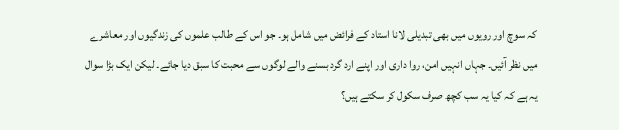کہ سوچ اور رویوں میں بھی تبدیلی لانا استاد کے فرائض میں شامل ہو۔ جو اس کے طالب علموں کی زندگیوں اور معاشرے میں نظر آئیں۔ جہاں انہیں امن، روا داری اور اپنے ارد گرد بسنے والے لوگوں سے محبت کا سبق دیا جائے۔ لیکن ایک بڑا سوال یہ ہے کہ کیا یہ سب کچھ صرف سکول کر سکتے ہیں؟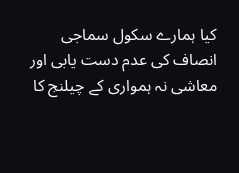کیا ہمارے سکول سماجی انصاف کی عدم دست یابی اور معاشی نہ ہمواری کے چیلنج کا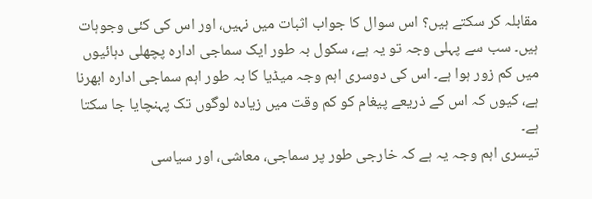مقابلہ کر سکتے ہیں؟ اس سوال کا جواب اثبات میں نہیں، اور اس کی کئی وجوہات ہیں۔ سب سے پہلی وجہ تو یہ ہے، سکول بہ طور ایک سماجی ادارہ پچھلی دہائیوں میں کم زور ہوا ہے۔ اس کی دوسری اہم وجہ میڈیا کا بہ طور اہم سماجی ادارہ ابھرنا ہے، کیوں کہ اس کے ذریعے پیغام کو کم وقت میں زیادہ لوگوں تک پہنچایا جا سکتا ہے۔
تیسری اہم وجہ یہ ہے کہ خارجی طور پر سماجی، معاشی، اور سیاسی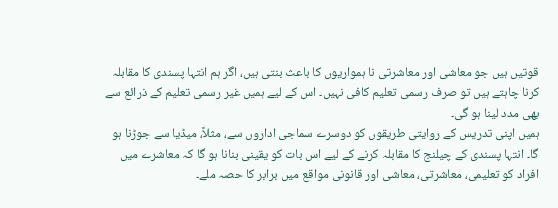قوتیں ہیں جو معاشی اور معاشرتی نا ہمواریوں کا باعث بنتی ہیں، اگر ہم انتہا پسندی کا مقابلہ کرنا چاہتے ہیں تو صرف رسمی تعلیم کافی نہیں۔ اس کے لیے ہمیں غیر رسمی تعلیم کے ذرائع سے بھی مدد لینا ہو گی۔
ہمیں اپنی تدریس کے روایتی طریقوں کو دوسرے سماجی اداروں سے، مثلاً، میڈیا سے جوڑنا ہو گا۔ انتہا پسندی کے چیلنج کا مقابلہ کرنے کے لیے اس بات کو یقینی بنانا ہو گا کہ معاشرے میں افراد کو تعلیمی، معاشرتی، معاشی اور قانونی مواقع میں برابر کا حصہ ملے۔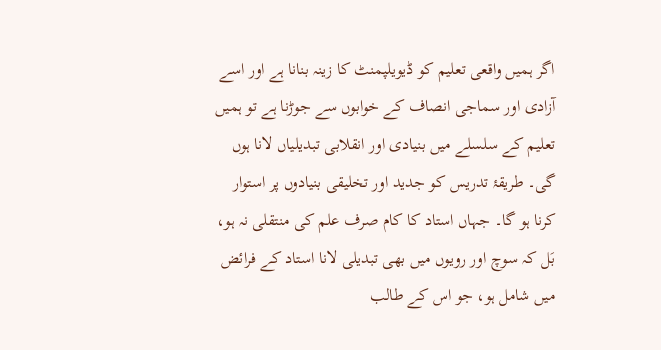اگر ہمیں واقعی تعلیم کو ڈیویلپمنٹ کا زینہ بنانا ہے اور اسے آزادی اور سماجی انصاف کے خوابوں سے جوڑنا ہے تو ہمیں تعلیم کے سلسلے میں بنیادی اور انقلابی تبدیلیاں لانا ہوں گی۔ طریقۂ تدریس کو جدید اور تخلیقی بنیادوں پر استوار کرنا ہو گا۔ جہاں استاد کا کام صرف علم کی منتقلی نہ ہو، بَل کہ سوچ اور رویوں میں بھی تبدیلی لانا استاد کے فرائض میں شامل ہو، جو اس کے طالب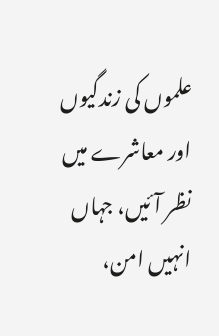علموں کی زندگیوں اور معاشرے میں نظر آئیں، جہاں انہیں امن،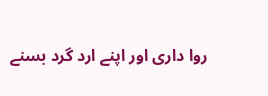روا داری اور اپنے ارد گرد بسنے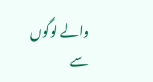والے لوگوں سے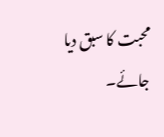محبت کا سبق دیا جائے۔